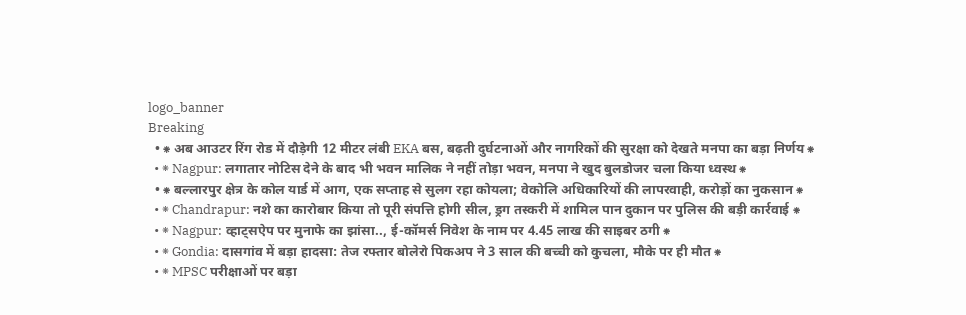logo_banner
Breaking
  • ⁕ अब आउटर रिंग रोड में दौड़ेगी 12 मीटर लंबी EKA बस, बढ़ती दुर्घटनाओं और नागरिकों की सुरक्षा को देखते मनपा का बड़ा निर्णय ⁕
  • ⁕ Nagpur: लगातार नोटिस देने के बाद भी भवन मालिक ने नहीं तोड़ा भवन, मनपा ने खुद बुलडोजर चला किया ध्वस्थ ⁕
  • ⁕ बल्लारपुर क्षेत्र के कोल यार्ड में आग, एक सप्ताह से सुलग रहा कोयला; वेकोलि अधिकारियों की लापरवाही, करोड़ों का नुकसान ⁕
  • ⁕ Chandrapur: नशे का कारोबार किया तो पूरी संपत्ति होगी सील, ड्रग तस्करी में शामिल पान दुकान पर पुलिस की बड़ी कार्रवाई ⁕
  • ⁕ Nagpur: व्हाट्सऐप पर मुनाफे का झांसा.., ई-कॉमर्स निवेश के नाम पर 4.45 लाख की साइबर ठगी ⁕
  • ⁕ Gondia: दासगांव में बड़ा हादसा: तेज रफ्तार बोलेरो पिकअप ने 3 साल की बच्ची को कुचला, मौके पर ही मौत ⁕
  • ⁕ MPSC परीक्षाओं पर बड़ा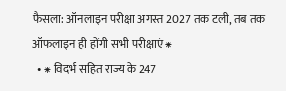फैसला: ऑनलाइन परीक्षा अगस्त 2027 तक टली, तब तक ऑफलाइन ही होंगी सभी परीक्षाएं ⁕
  • ⁕ विदर्भ सहित राज्य के 247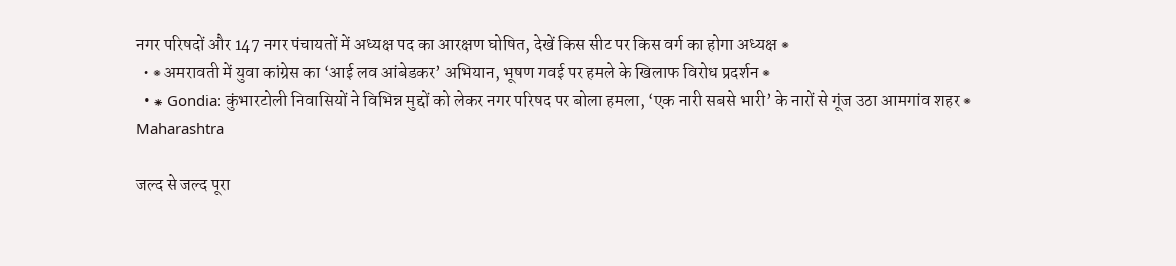नगर परिषदों और 147 नगर पंचायतों में अध्यक्ष पद का आरक्षण घोषित, देखें किस सीट पर किस वर्ग का होगा अध्यक्ष ⁕
  • ⁕ अमरावती में युवा कांग्रेस का ‘आई लव आंबेडकर’ अभियान, भूषण गवई पर हमले के खिलाफ विरोध प्रदर्शन ⁕
  • ⁕ Gondia: कुंभारटोली निवासियों ने विभिन्न मुद्दों को लेकर नगर परिषद पर बोला हमला, ‘एक नारी सबसे भारी’ के नारों से गूंज उठा आमगांव शहर ⁕
Maharashtra

जल्द से जल्द पूरा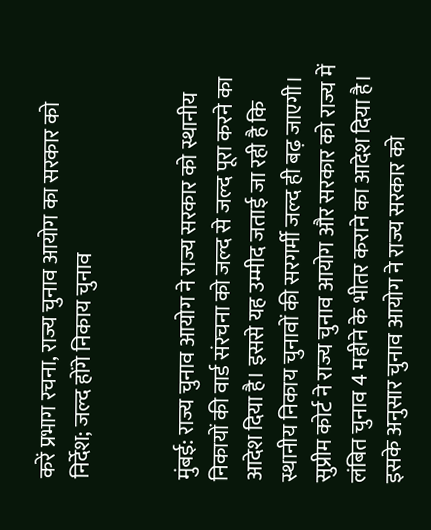करें प्रभाग रचना, राज्य चुनाव आयोग का सरकार को निर्देश; जल्द होंगे निकाय चुनाव


मुंबई: राज्य चुनाव आयोग ने राज्य सरकार को स्थानीय निकायों की वार्ड संरचना को जल्द से जल्द पूरा करने का आदेश दिया है। इससे यह उम्मीद जताई जा रही है कि स्थानीय निकाय चुनावों की सरगर्मी जल्द ही बढ़ जाएगी। सुप्रीम कोर्ट ने राज्य चुनाव आयोग और सरकार को राज्य में लंबित चुनाव 4 महीने के भीतर कराने का आदेश दिया है। इसके अनुसार चुनाव आयोग ने राज्य सरकार को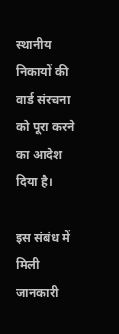स्थानीय निकायों की वार्ड संरचना को पूरा करने का आदेश दिया है।

इस संबंध में मिली जानकारी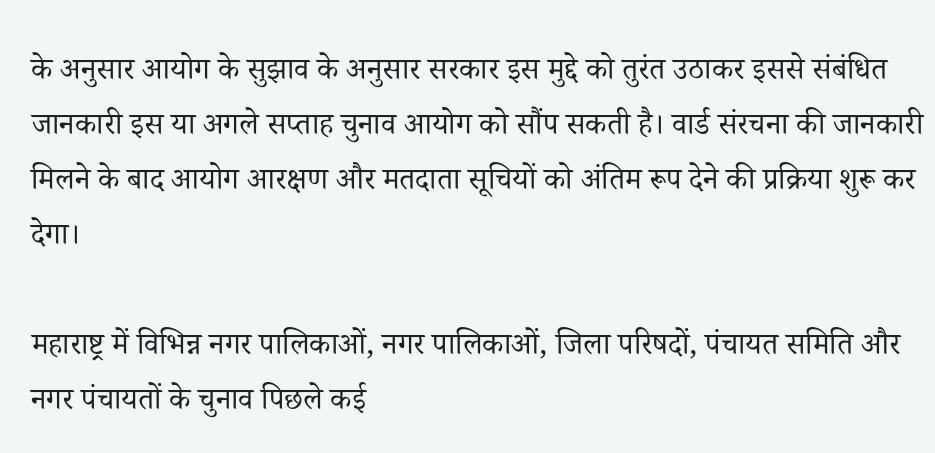के अनुसार आयोग के सुझाव के अनुसार सरकार इस मुद्दे को तुरंत उठाकर इससे संबंधित जानकारी इस या अगले सप्ताह चुनाव आयोग को सौंप सकती है। वार्ड संरचना की जानकारी मिलने के बाद आयोग आरक्षण और मतदाता सूचियों को अंतिम रूप देने की प्रक्रिया शुरू कर देगा।

महाराष्ट्र में विभिन्न नगर पालिकाओं, नगर पालिकाओं, जिला परिषदों, पंचायत समिति और नगर पंचायतों के चुनाव पिछले कई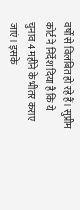वर्षों से विलंबित हो रहे हैं। सुप्रीम कोर्ट ने निर्देश दिया है कि ये चुनाव 4 महीने के भीतर कराए जाएं। इसके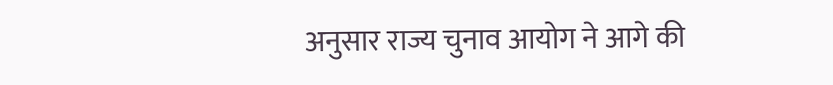अनुसार राज्य चुनाव आयोग ने आगे की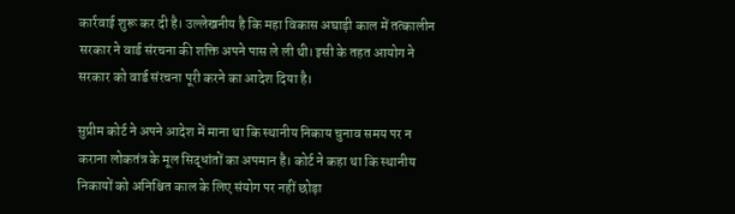कार्रवाई शुरू कर दी है। उल्लेखनीय है कि महा विकास अघाड़ी काल में तत्कालीन सरकार ने वार्ड संरचना की शक्ति अपने पास ले ली थी। इसी के तहत आयोग ने सरकार को वार्ड संरचना पूरी करने का आदेश दिया है।

सुप्रीम कोर्ट ने अपने आदेश में माना था कि स्थानीय निकाय चुनाव समय पर न कराना लोकतंत्र के मूल सिद्धांतों का अपमान है। कोर्ट ने कहा था कि स्थानीय निकायों को अनिश्चित काल के लिए संयोग पर नहीं छोड़ा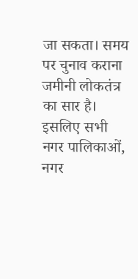जा सकता। समय पर चुनाव कराना जमीनी लोकतंत्र का सार है। इसलिए सभी नगर पालिकाओं, नगर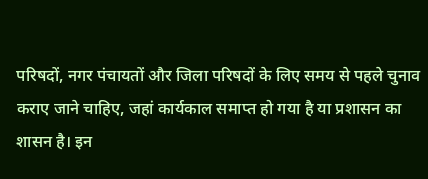परिषदों, नगर पंचायतों और जिला परिषदों के लिए समय से पहले चुनाव कराए जाने चाहिए, जहां कार्यकाल समाप्त हो गया है या प्रशासन का शासन है। इन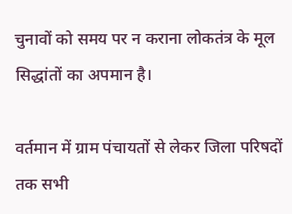चुनावों को समय पर न कराना लोकतंत्र के मूल सिद्धांतों का अपमान है।

वर्तमान में ग्राम पंचायतों से लेकर जिला परिषदों तक सभी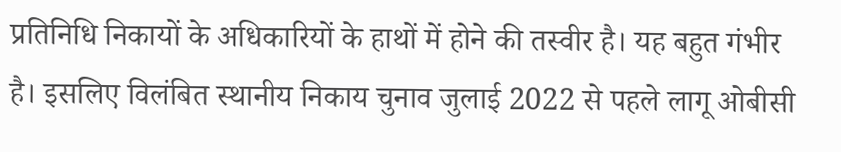प्रतिनिधि निकायों के अधिकारियों के हाथों में होने की तस्वीर है। यह बहुत गंभीर है। इसलिए विलंबित स्थानीय निकाय चुनाव जुलाई 2022 से पहले लागू ओबीसी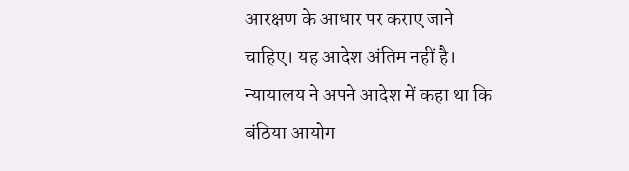आरक्षण के आधार पर कराए जाने चाहिए। यह आदेश अंतिम नहीं है। न्यायालय ने अपने आदेश में कहा था कि बंठिया आयोग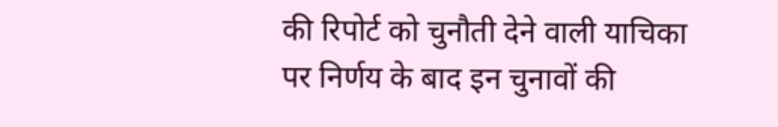की रिपोर्ट को चुनौती देने वाली याचिका पर निर्णय के बाद इन चुनावों की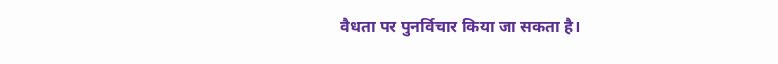वैधता पर पुनर्विचार किया जा सकता है।